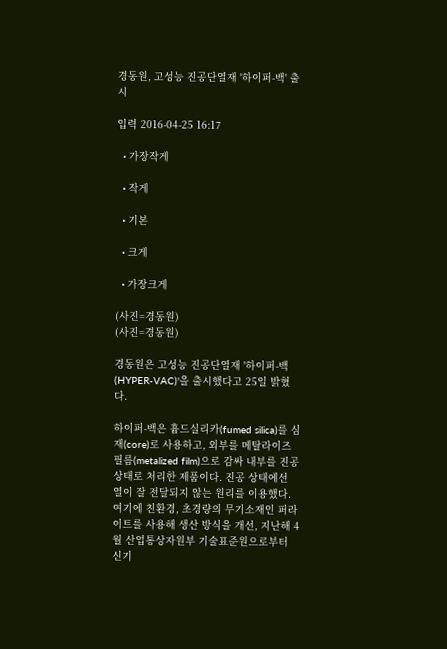경동원, 고성능 진공단열재 '하이퍼-백' 출시

입력 2016-04-25 16:17

  • 가장작게

  • 작게

  • 기본

  • 크게

  • 가장크게

(사진=경동원)
(사진=경동원)

경동원은 고성능 진공단열재 '하이퍼-백(HYPER-VAC)'을 출시했다고 25일 밝혔다.

하이퍼-백은 흄드실리카(fumed silica)를 심재(core)로 사용하고, 외부를 메탈라이즈 필름(metalized film)으로 감싸 내부를 진공상태로 처리한 제품이다. 진공 상태에선 열이 잘 전달되지 않는 원리를 이용했다. 여기에 친환경, 초경량의 무기소재인 퍼라이트를 사용해 생산 방식을 개선, 지난해 4월 산업통상자원부 기술표준원으로부터 신기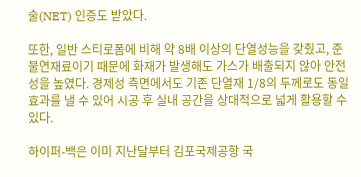술(NET) 인증도 받았다.

또한, 일반 스티로폼에 비해 약 8배 이상의 단열성능을 갖췄고, 준불연재료이기 때문에 화재가 발생해도 가스가 배출되지 않아 안전성을 높였다. 경제성 측면에서도 기존 단열재 1/8의 두께로도 동일 효과를 낼 수 있어 시공 후 실내 공간을 상대적으로 넓게 활용할 수 있다.

하이퍼-백은 이미 지난달부터 김포국제공항 국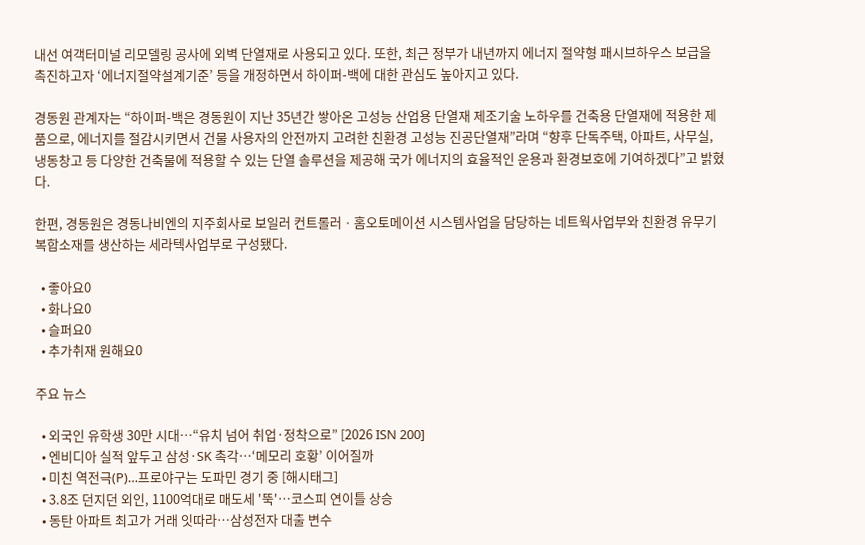내선 여객터미널 리모델링 공사에 외벽 단열재로 사용되고 있다. 또한, 최근 정부가 내년까지 에너지 절약형 패시브하우스 보급을 촉진하고자 ‘에너지절약설계기준’ 등을 개정하면서 하이퍼-백에 대한 관심도 높아지고 있다.

경동원 관계자는 “하이퍼-백은 경동원이 지난 35년간 쌓아온 고성능 산업용 단열재 제조기술 노하우를 건축용 단열재에 적용한 제품으로, 에너지를 절감시키면서 건물 사용자의 안전까지 고려한 친환경 고성능 진공단열재”라며 “향후 단독주택, 아파트, 사무실, 냉동창고 등 다양한 건축물에 적용할 수 있는 단열 솔루션을 제공해 국가 에너지의 효율적인 운용과 환경보호에 기여하겠다”고 밝혔다.

한편, 경동원은 경동나비엔의 지주회사로 보일러 컨트롤러ㆍ홈오토메이션 시스템사업을 담당하는 네트웍사업부와 친환경 유무기 복합소재를 생산하는 세라텍사업부로 구성됐다.

  • 좋아요0
  • 화나요0
  • 슬퍼요0
  • 추가취재 원해요0

주요 뉴스

  • 외국인 유학생 30만 시대…“유치 넘어 취업·정착으로” [2026 ISN 200]
  • 엔비디아 실적 앞두고 삼성·SK 촉각…‘메모리 호황’ 이어질까
  • 미친 역전극(P)…프로야구는 도파민 경기 중 [해시태그]
  • 3.8조 던지던 외인, 1100억대로 매도세 '뚝'…코스피 연이틀 상승
  • 동탄 아파트 최고가 거래 잇따라⋯삼성전자 대출 변수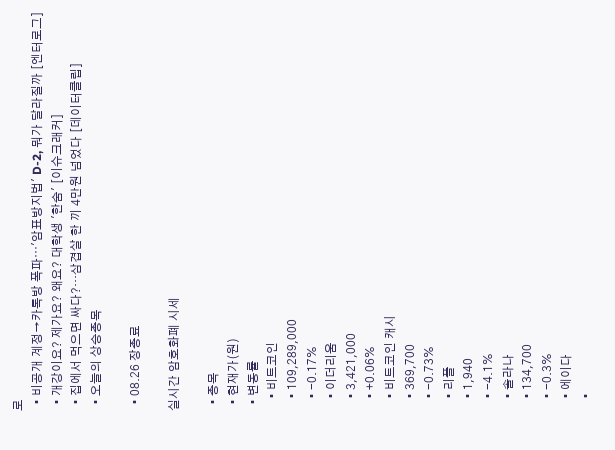로
  • 비공개 계정→카톡방 폭파⋯'암표방지법' D-2, 뭐가 달라질까 [엔터로그]
  • 개강이요? 제가요? 왜요? 대학생 '한숨' [이슈크래커]
  • 집에서 먹으면 싸다?…삼겹살 한 끼 4만원 넘었다 [데이터클립]
  • 오늘의 상승종목

  • 08.26 장종료

실시간 암호화폐 시세

  • 종목
  • 현재가(원)
  • 변동률
    • 비트코인
    • 109,289,000
    • -0.17%
    • 이더리움
    • 3,421,000
    • +0.06%
    • 비트코인 캐시
    • 369,700
    • -0.73%
    • 리플
    • 1,940
    • -4.1%
    • 솔라나
    • 134,700
    • -0.3%
    • 에이다
    •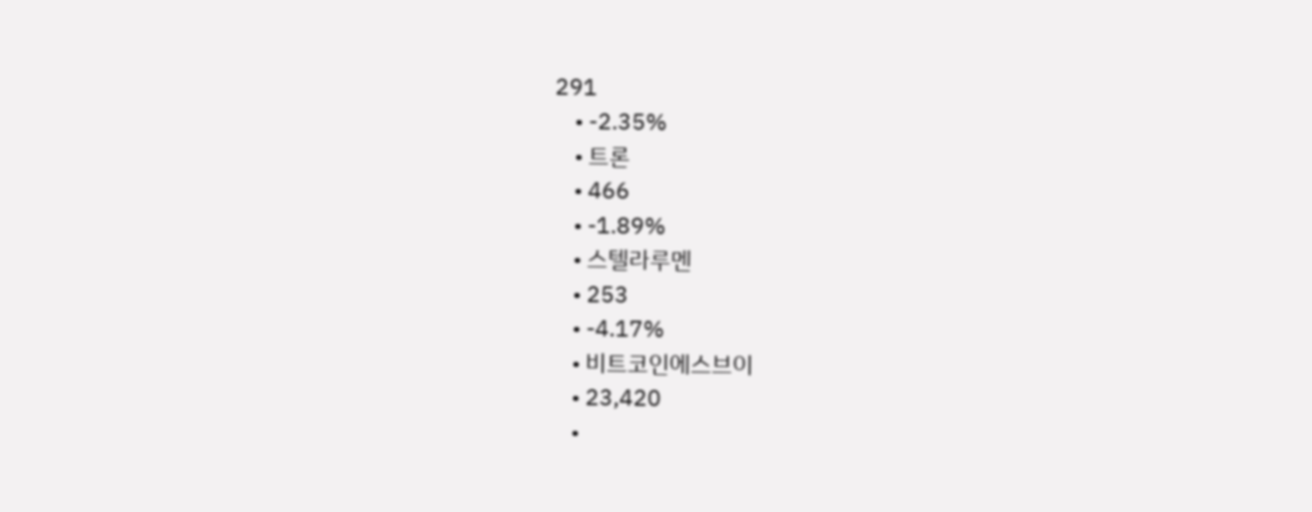291
    • -2.35%
    • 트론
    • 466
    • -1.89%
    • 스텔라루멘
    • 253
    • -4.17%
    • 비트코인에스브이
    • 23,420
    •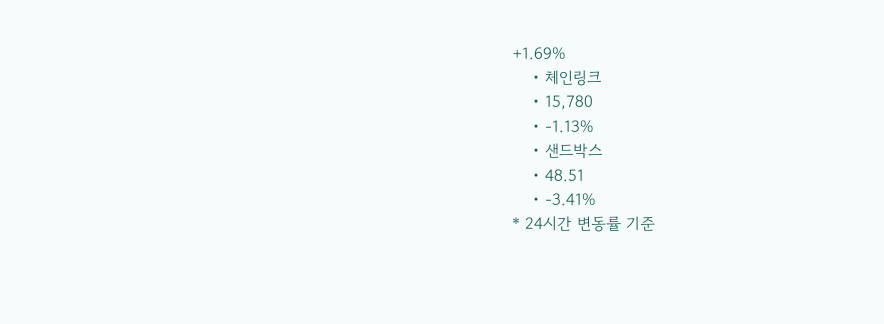+1.69%
    • 체인링크
    • 15,780
    • -1.13%
    • 샌드박스
    • 48.51
    • -3.41%
* 24시간 변동률 기준